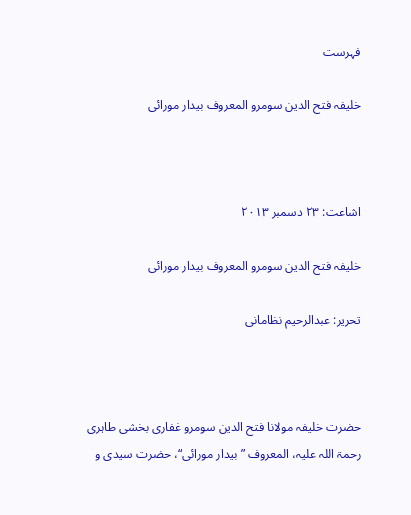فہرست

خلیفہ فتح الدین سومرو المعروف بیدار مورائی



اشاعت: ۲۳ دسمبر ۲۰۱۳

خلیفہ فتح الدین سومرو المعروف بیدار مورائی

تحریر: عبدالرحیم نظامانی



حضرت خلیفہ مولانا فتح الدین سومرو غفاری بخشی طاہری رحمۃ اللہ علیہ، المعروف ”بیدار مورائی“، حضرت سیدی و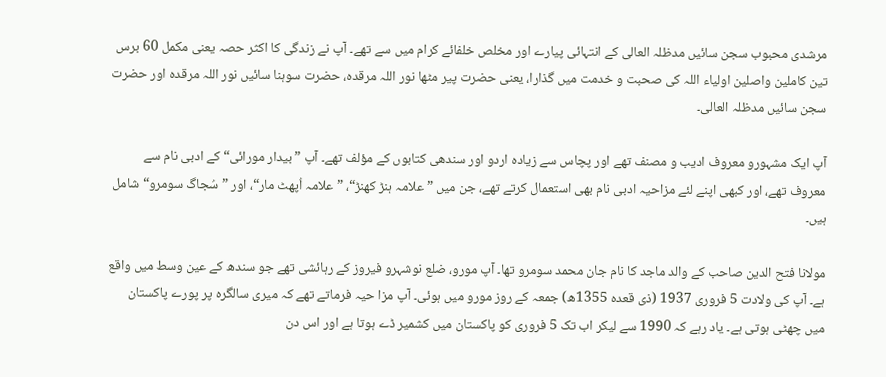مرشدی محبوب سجن سائیں مدظلہ العالی کے انتہائی پیارے اور مخلص خلفائے کرام میں سے تھے۔ آپ نے زندگی کا اکثر حصہ یعنی مکمل 60 برس تین کاملین واصلین اولیاء اللہ کی صحبت و خدمت میں گذارا، یعنی حضرت پیر مٹھا نور اللہ مرقدہ، حضرت سوہنا سائیں نور اللہ مرقدہ اور حضرت سجن سائیں مدظلہ العالی۔

آپ ایک مشہورو معروف ادیب و مصنف تھے اور پچاس سے زیادہ اردو اور سندھی کتابوں کے مؤلف تھے۔ آپ ”بیدار مورائی“ کے ادبی نام سے معروف تھے، اور کبھی اپنے لئے مزاحیہ ادبی نام بھی استعمال کرتے تھے، جن میں ”علامہ ہنڑ کھنڑ“، ”علامہ اُپھٹ مار“، اور ”سُجاگ سومرو“ شامل ہیں۔

مولانا فتح الدین صاحب کے والد ماجد کا نام جان محمد سومرو تھا۔ آپ مورو، ضلع نوشہرو فیروز کے رہائشی تھے جو سندھ کے عین وسط میں واقع ہے۔ آپ کی ولادت 5 فروری 1937 (ذی قعدہ 1355ھ) جمعہ کے روز مورو میں ہوئی۔ آپ مزا حیہ فرماتے تھے کہ میری سالگرہ پر پورے پاکستان میں چھٹی ہوتی ہے۔ یاد رہے کہ 1990 سے لیکر اب تک 5 فروری کو پاکستان میں کشمیر ڈے ہوتا ہے اور اس دن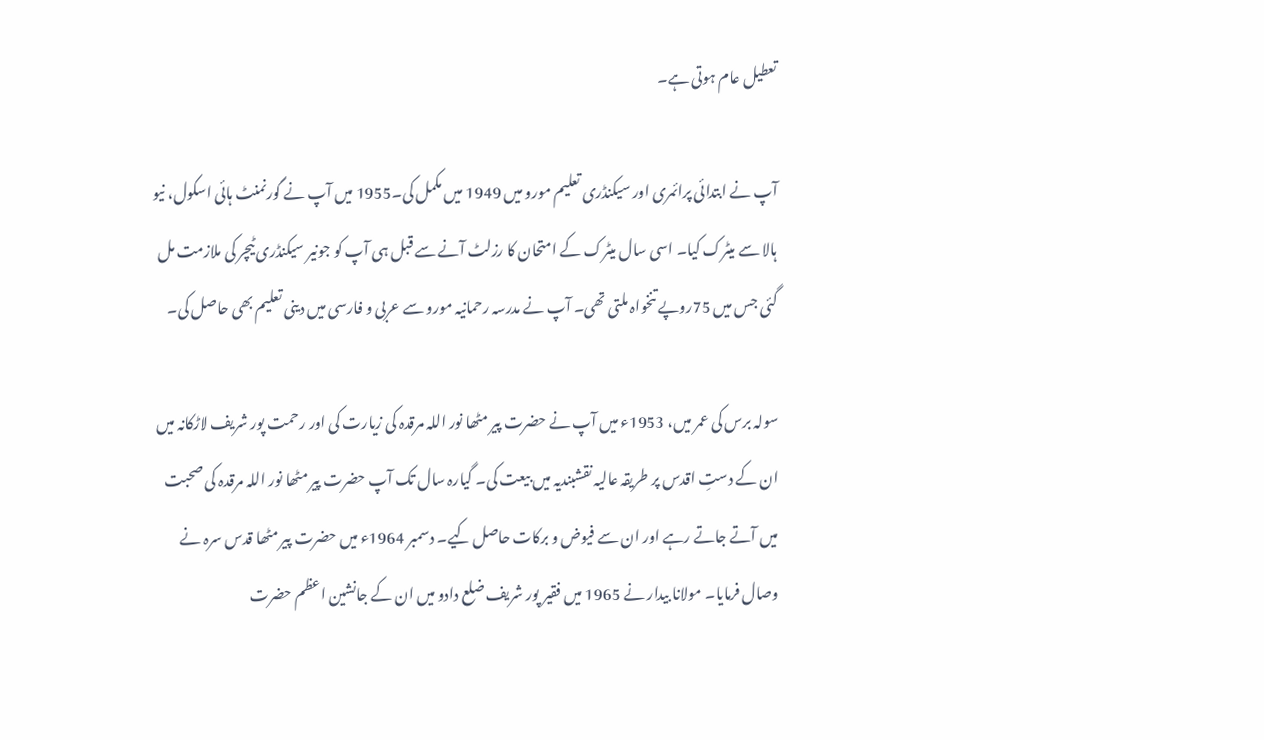تعطیل عام ہوتی ہے۔

آپ نے ابتدائی پرائمری اور سیکنڈری تعلیم مورو میں 1949 میں مکمل کی۔1955 میں آپ نے گورنمنٹ ہائی اسکول، نیو ہالا سے میٹرک کیا۔ اسی سال میٹرک کے امتحان کا رزلٹ آنے سے قبل ہی آپ کو جونیر سیکنڈری ٹیچر کی ملازمت مل گئی جس میں 75روپے تنخواہ ملتی تھی۔ آپ نے مدرسہ رحمانیہ مورو سے عربی و فارسی میں دینی تعلیم بھی حاصل کی۔

سولہ برس کی عمر میں، 1953ء میں آپ نے حضرت پیر مٹھا نور اللہ مرقدہ کی زیارت کی اور رحمت پور شریف لاڑکانہ میں ان کے دستِ اقدس پر طریقہ عالیہ نقشبندیہ میں بیعت کی۔ گیارہ سال تک آپ حضرت پیر مٹھا نور اللہ مرقدہ کی صحبت میں آتے جاتے رہے اور ان سے فیوض و برکات حاصل کیے۔ دسمبر 1964ء میں حضرت پیر مٹھا قدس سرہ نے وصال فرمایا۔ مولانا بیدار نے 1965 میں فقیر پور شریف ضلع دادو میں ان کے جانشین اعظم حضرت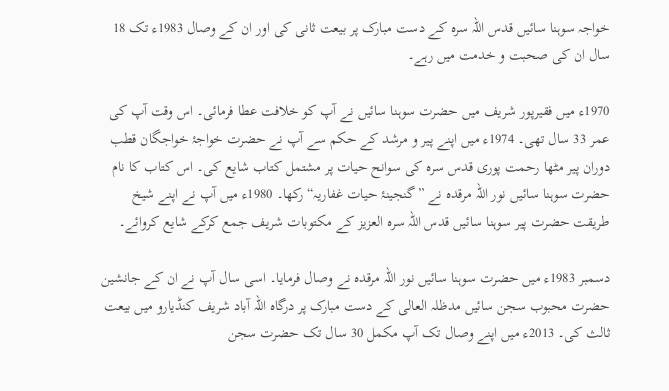خواجہ سوہنا سائیں قدس اللہ سرہ کے دست مبارک پر بیعت ثانی کی اور ان کے وصال 1983ء تک 18 سال ان کی صحبت و خدمت میں رہے۔

1970ء میں فقیرپور شریف میں حضرت سوہنا سائیں نے آپ کو خلافت عطا فرمائی۔ اس وقت آپ کی عمر 33 سال تھی۔ 1974ء میں اپنے پیر و مرشد کے حکم سے آپ نے حضرت خواجۂ خواجگان قطب دوران پیر مٹھا رحمت پوری قدس سرہ کی سوانح حیات پر مشتمل کتاب شایع کی۔ اس کتاب کا نام حضرت سوہنا سائیں نور اللہ مرقدہ نے ”گنجینۂ حیات غفاریہ“ رکھا۔ 1980ء میں آپ نے اپنے شیخ طریقت حضرت پیر سوہنا سائیں قدس اللہ سرہ العزیز کے مکتوبات شریف جمع کرکے شایع کروائے۔

دسمبر 1983ء میں حضرت سوہنا سائیں نور اللہ مرقدہ نے وصال فرمایا۔ اسی سال آپ نے ان کے جانشین حضرت محبوب سجن سائیں مدظلہ العالی کے دست مبارک پر درگاہ اللہ آباد شریف کنڈیارو میں بیعت ثالث کی۔ 2013ء میں اپنے وصال تک آپ مکمل 30 سال تک حضرت سجن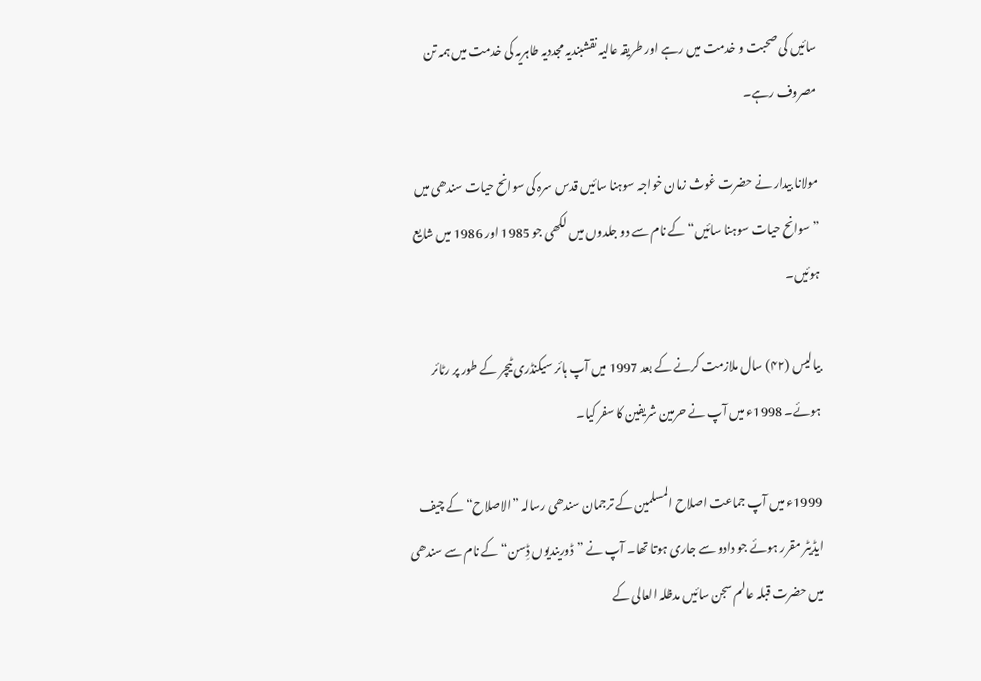سائیں کی صحبت و خدمت میں رہے اور طریقہ عالیہ نقشبندیہ مجددیہ طاہریہ کی خدمت میں ہمہ تن مصروف رہے۔

مولانا بیدار نے حضرت غوث زمان خواجہ سوہنا سائیں قدس سرہ کی سوانح حیات سندھی میں ”سوانح حیات سوہنا سائیں“ کے نام سے دو جلدوں میں لکھی جو 1985 اور 1986 میں شایع ہوئیں۔

بیالیس (۴۲) سال ملازمت کرنے کے بعد 1997 میں آپ ہائر سیکنڈری ٹیچر کے طور پر رٹائر ہوئے۔ 1998ء میں آپ نے حرمین شریفین کا سفر کیا۔

1999ء میں آپ جماعت اصلاح المسلمین کے ترجمان سندھی رسالہ ”الاصلاح“ کے چیف ایڈیٹر مقرر ہوئے جو دادو سے جاری ہوتا تھا۔ آپ نے ”ڈوریندیوں ڈِسن“ کے نام سے سندھی میں حضرت قبلہ عالم سجن سائیں مدظلہ العالی کے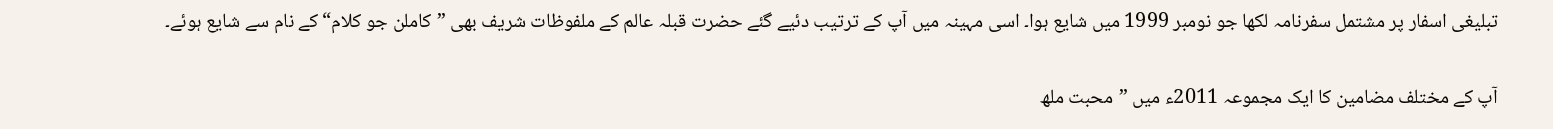تبلیغی اسفار پر مشتمل سفرنامہ لکھا جو نومبر 1999 میں شایع ہوا۔ اسی مہینہ میں آپ کے ترتیب دئیے گئے حضرت قبلہ عالم کے ملفوظات شریف بھی ”کاملن جو کلام“ کے نام سے شایع ہوئے۔

آپ کے مختلف مضامین کا ایک مجموعہ 2011ء میں ”محبت ملھ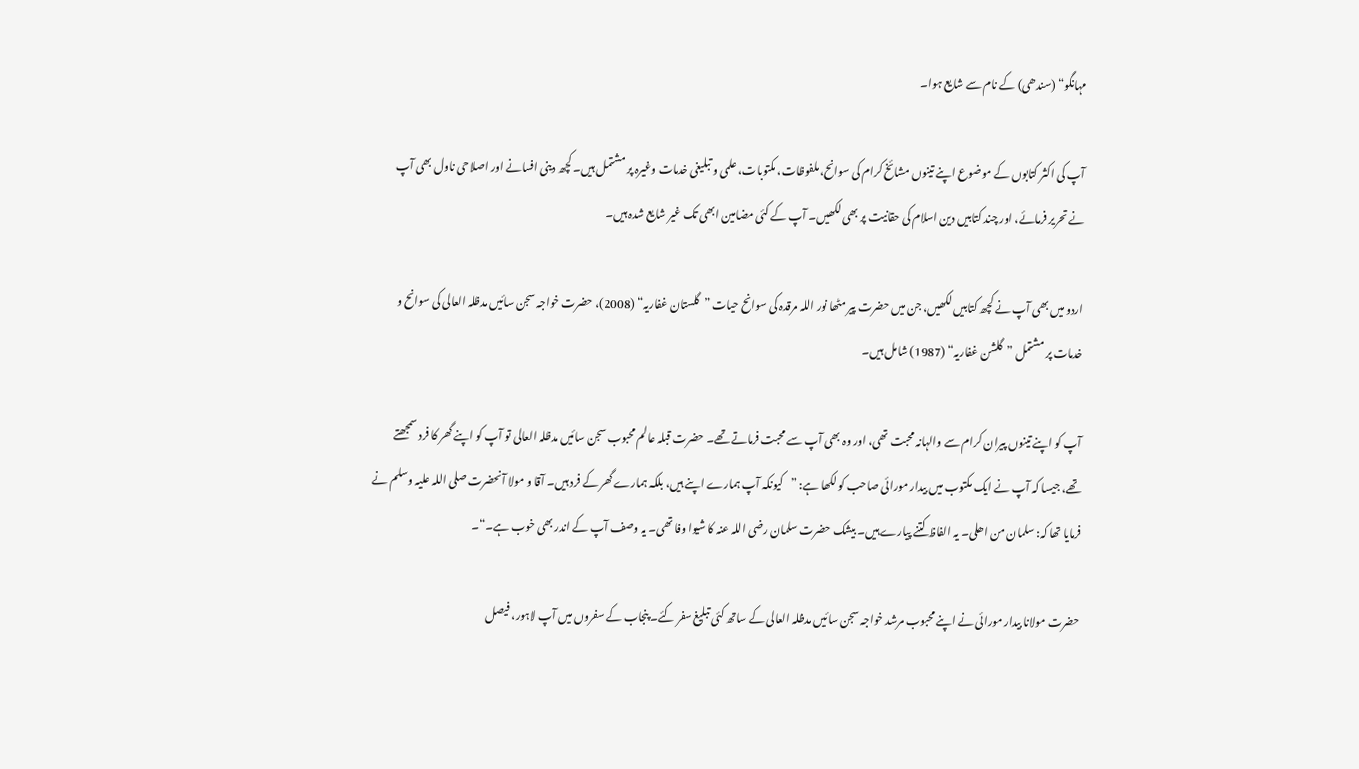مہانگو“ (سندھی) کے نام سے شایع ہوا۔

آپ کی اکثر کتابوں کے موضوع اپنے تینوں مشائخ کرام کی سوانح، ملفوظات، مکتوبات، علمی و تبلیغی خدمات وغیرہ پر مشتمل ہیں۔ کچھ دینی افسانے اور اصلاحی ناول بھی آپ نے تحریر فرمائے، اور چند کتابیں دین اسلام کی حقانیت پر بھی لکھیں۔ آپ کے کئی مضامین ابھی تک غیر شایع شدہ ہیں۔

اردو میں بھی آپ نے کچھ کتابیں لکھیں، جن میں حضرت پیر مٹھا نور اللہ مرقدہ کی سوانح حیات ”گلستان غفاریہ“ (2008)، حضرت خواجہ سجن سائیں مدظلہ العالی کی سوانح و خدمات پر مشتمل ”گلشن غفاریہ“ (1987) شامل ہیں۔

آپ کو اپنے تینوں پیران کرام سے والہانہ محبت تھی، اور وہ بھی آپ سے محبت فرماتے تھے۔ حضرت قبلہ عالم محبوب سجن سائیں مدظلہ العالی تو آپ کو اپنے گھر کا فرد سمجھتے تھے، جیسا کہ آپ نے ایک مکتوب میں بیدار مورائی صاحب کو لکھا ہے: ”کیونکہ آپ ہمارے اپنے ہیں، بلکہ ہمارے گھر کے فرد ہیں۔ آقا و مولا آنحضرت صلی اللہ علیہ وسلم نے فرمایا تھا کہ: سلمان من اھلی۔ یہ الفاظ کتنے پیارے ہیں۔ بیشک حضرت سلمان رضی اللہ عنہ کا شیوا وفا تھی۔ یہ وصف آپ کے اندر بھی خوب ہے۔“۔

حضرت مولانا بیدار مورائی نے اپنے محبوب مرشد خواجہ سجن سائیں مدظلہ العالی کے ساتھ کئی تبلیغ سفر کئے۔ پنجاب کے سفروں میں آپ لاہور، فیصل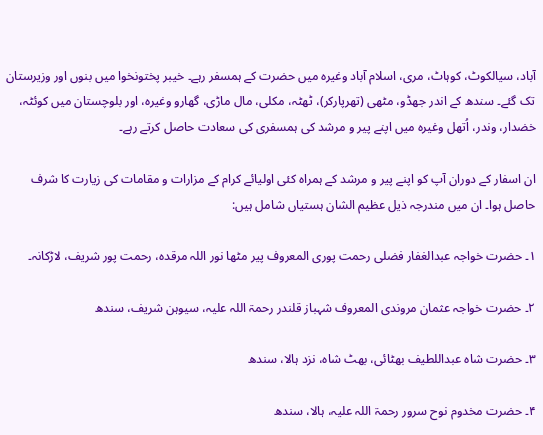آباد، سیالکوٹ، کوہاٹ، مری، اسلام آباد وغیرہ میں حضرت کے ہمسفر رہے۔ خیبر پختونخوا میں بنوں اور وزیرستان تک گئے۔ سندھ کے اندر جھڈو، مٹھی (تھرپارکر)، ٹھٹہ، مکلی، مال ماڑی، گھارو وغیرہ، اور بلوچستان میں کوئٹہ، خضدار، وندر، اُتھل وغیرہ میں اپنے پیر و مرشد کی ہمسفری کی سعادت حاصل کرتے رہے۔

ان اسفار کے دوران آپ کو اپنے پیر و مرشد کے ہمراہ کئی اولیائے کرام کے مزارات و مقامات کی زیارت کا شرف حاصل ہوا۔ ان میں مندرجہ ذیل عظیم الشان ہستیاں شامل ہیں:

۱۔ حضرت خواجہ عبدالغفار فضلی رحمت پوری المعروف پیر مٹھا نور اللہ مرقدہ، رحمت پور شریف، لاڑکانہ۔

۲۔ حضرت خواجہ عثمان مروندی المعروف شہباز قلندر رحمۃ اللہ علیہ، سیوہن شریف، سندھ

۳۔ حضرت شاہ عبداللطیف بھٹائی، بھٹ شاہ، نزد ہالا، سندھ

۴۔ حضرت مخدوم نوح سرور رحمۃ اللہ علیہ، ہالا، سندھ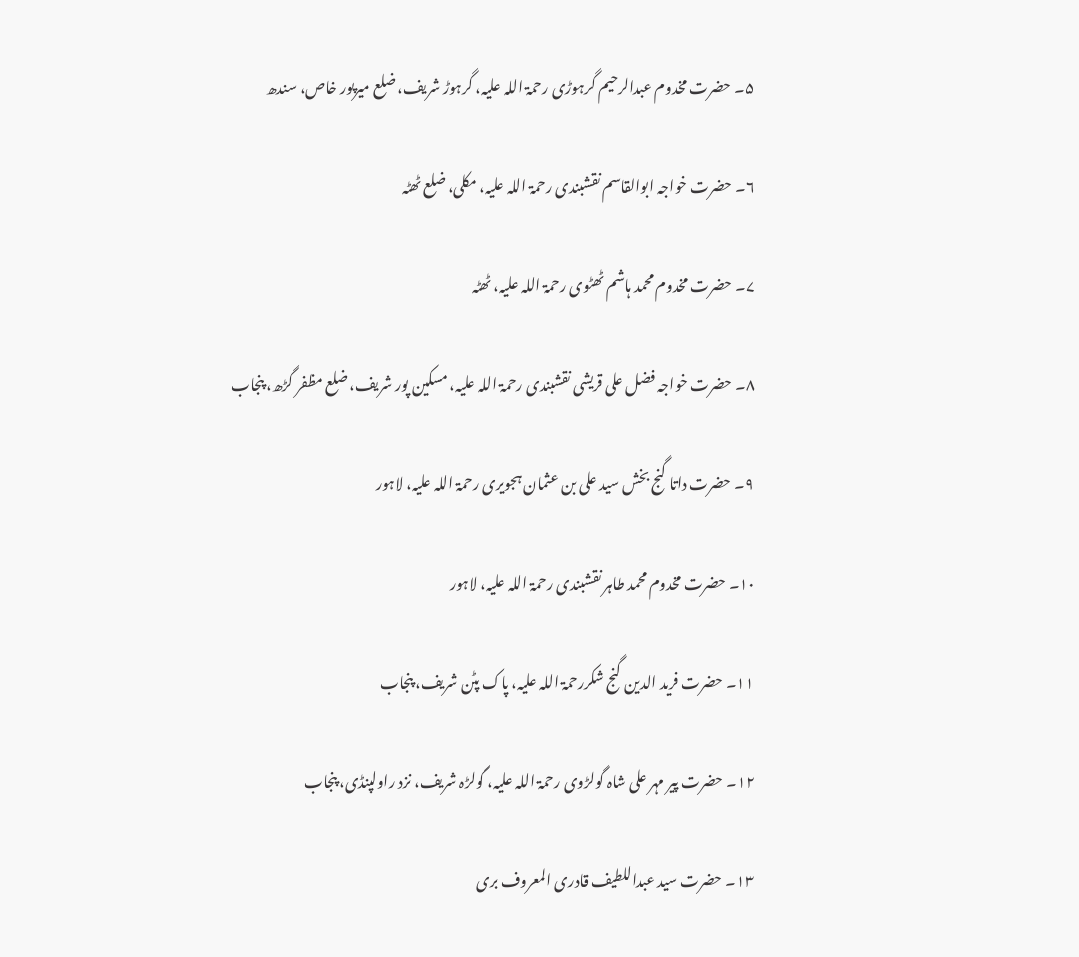۵۔ حضرت مخدوم عبدالرحیم گرہوڑی رحمۃ اللہ علیہ، گرہوڑ شریف، ضلع میرپور خاص، سندھ

۶۔ حضرت خواجہ ابوالقاسم نقشبندی رحمۃ اللہ علیہ، مکلی، ضلع ٹھٹہ

۷۔ حضرت مخدوم محمد ہاشم ٹھٹوی رحمۃ اللہ علیہ، ٹھٹہ

۸۔ حضرت خواجہ فضل علی قریشی نقشبندی رحمۃ اللہ علیہ، مسکین پور شریف، ضلع مظفر گڑھ، پنجاب

۹۔ حضرت داتا گنج بخش سید علی بن عثمان ہجویری رحمۃ اللہ علیہ، لاہور

۱۰۔ حضرت مخدوم محمد طاہر نقشبندی رحمۃ اللہ علیہ، لاہور

۱۱۔ حضرت فرید الدین گنج شکررحمۃ اللہ علیہ، پاک پٹن شریف، پنجاب

۱۲۔ حضرت پیر مہر علی شاہ گولڑوی رحمۃ اللہ علیہ، گولڑہ شریف، نزد راولپنڈی، پنجاب

۱۳۔ حضرت سید عبداللطیف قادری المعروف بری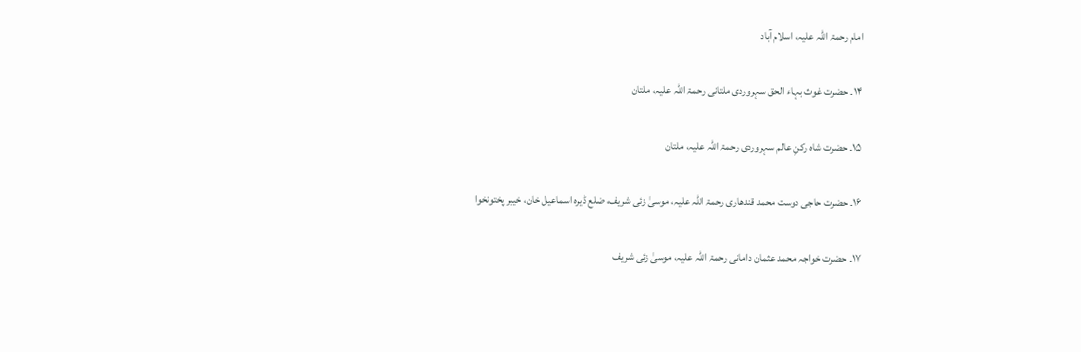امام رحمۃ اللہ علیہ، اسلام آباد

۱۴۔ حضرت غوث بہاء الحق سہروردی ملتانی رحمۃ اللہ علیہ، ملتان

۱۵۔ حضرت شاہ رکنِ عالم سہروردی رحمۃ اللہ علیہ، ملتان

۱۶۔ حضرت حاجی دوست محمد قندھاری رحمۃ اللہ علیہ، موسیٰ زئی شریف، ضلع ڈیرہ اسماعیل خان، خیبر پختونخوا

۱۷۔ حضرت خواجہ محمد عثمان دامانی رحمۃ اللہ علیہ، موسیٰ زئی شریف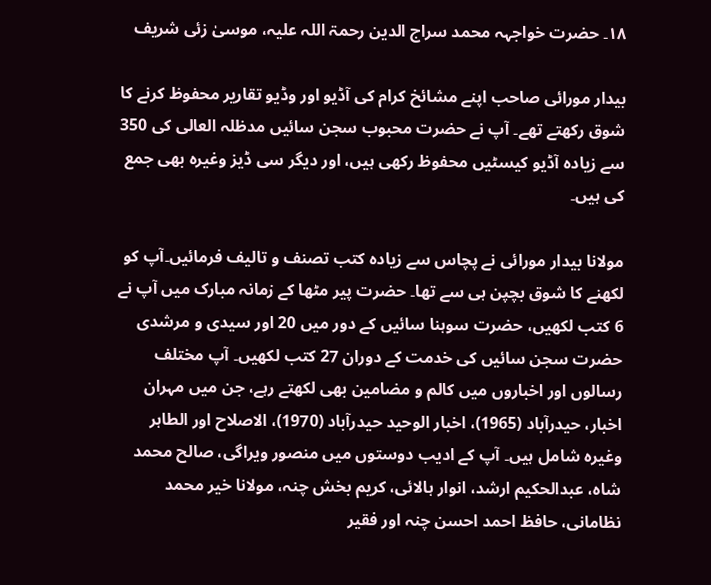۱۸۔ حضرت خواجہہ محمد سراج الدین رحمۃ اللہ علیہ، موسیٰ زئی شریف

بیدار مورائی صاحب اپنے مشائخ کرام کی آڈیو اور وڈیو تقاریر محفوظ کرنے کا شوق رکھتے تھے۔ آپ نے حضرت محبوب سجن سائیں مدظلہ العالی کی 350 سے زیادہ آڈیو کیسٹیں محفوظ رکھی ہیں، اور دیگر سی ڈیز وغیرہ بھی جمع کی ہیں۔

مولانا بیدار مورائی نے پچاس سے زیادہ کتب تصنف و تالیف فرمائیں۔آپ کو لکھنے کا شوق بچپن ہی سے تھا۔ حضرت پیر مٹھا کے زمانہ مبارک میں آپ نے 6 کتب لکھیں، حضرت سوہنا سائیں کے دور میں 20 اور سیدی و مرشدی حضرت سجن سائیں کی خدمت کے دوران 27 كتب لكھیں۔ آپ مختلف رسالوں اور اخباروں میں کالم و مضامین بھی لکھتے رہے، جن میں مہران اخبار، حیدرآباد (1965)، اخبار الوحید حیدرآباد (1970)، الاصلاح اور الطاہر وغیرہ شامل ہیں۔ آپ کے ادیب دوستوں میں منصور ویراگی، صالح محمد شاہ، عبدالحکیم ارشد، انوار ہالائی، کریم بخش چنہ، مولانا خیر محمد نظامانی، حافظ احمد احسن چنہ اور فقیر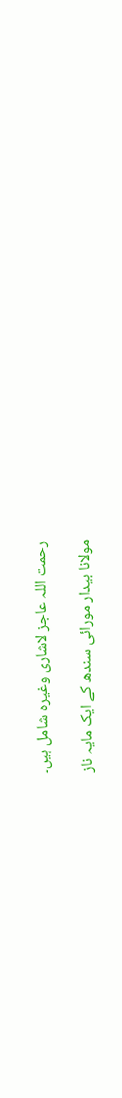رحمت اللہ عاجز لاشاری وغیرہ شامل ہیں۔

مولانا بیدار مورائی سندھ کے ایک مایہ ناز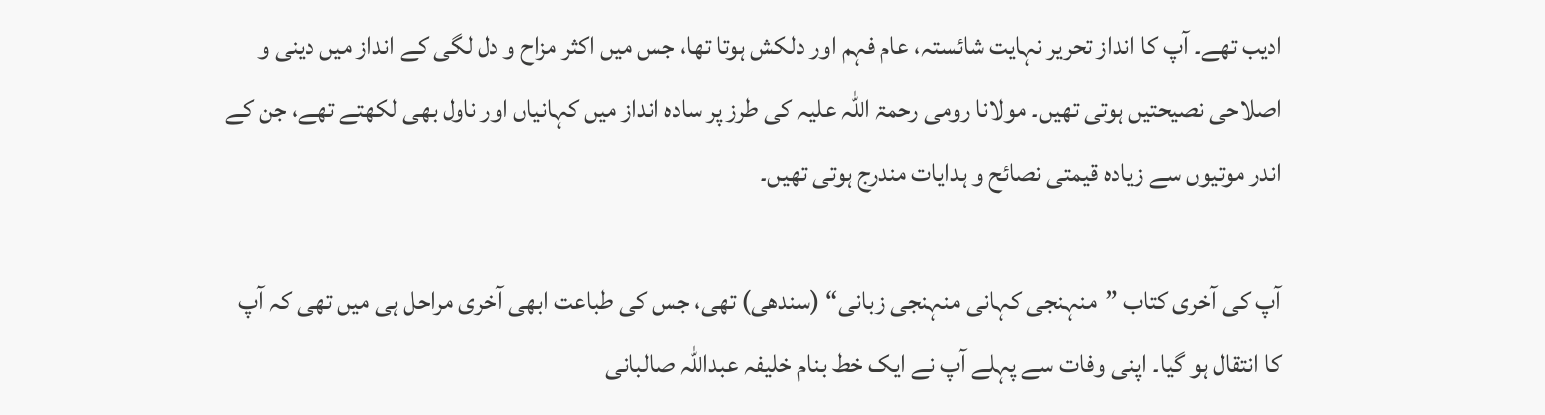ادیب تھے۔ آپ کا انداز تحریر نہایت شائستہ، عام فہم اور دلکش ہوتا تھا، جس میں اکثر مزاح و دل لگی کے انداز میں دینی و اصلاحی نصیحتیں ہوتی تھیں۔ مولانا رومی رحمۃ اللہ علیہ کی طرز پر سادہ انداز میں کہانیاں اور ناول بھی لکھتے تھے، جن کے اندر موتیوں سے زیادہ قیمتی نصائح و ہدایات مندرج ہوتی تھیں۔

آپ کی آخری کتاب ”منہنجی کہانی منہنجی زبانی“ (سندھی) تھی، جس کی طباعت ابھی آخری مراحل ہی میں تھی کہ آپ کا انتقال ہو گیا۔ اپنی وفات سے پہلے آپ نے ایک خط بنام خلیفہ عبداللہ صالبانی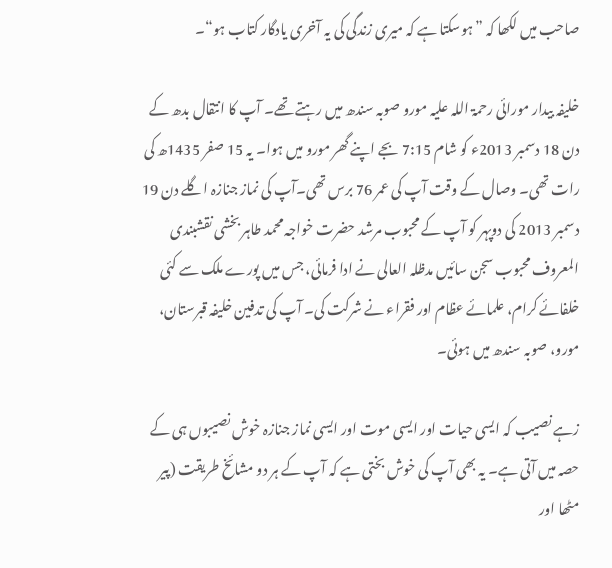صاحب میں لکھا کہ ”ہوسکتا ہے کہ میری زندگی کی یہ آخری یادگار کتاب ہو“۔

خلیفہ بیدار مورائی رحمۃ اللہ علیہ مورو صوبہ سندھ میں رہتے تھے۔ آپ کا انتقال بدھ کے دن 18 دسمبر 2013ء کو شام 7:15 بجے اپنے گھر مورو میں ہوا۔ یہ 15 صفر 1435ھ کی رات تھی۔ وصال کے وقت آپ کی عمر 76 برس تھی۔آپ کی نماز جنازہ اگلے دن 19 دسمبر 2013 کی دوپہر کو آپ کے محبوب مرشد حضرت خواجہ محمد طاہر بخشی نقشبندی المعروف محبوب سجن سائیں مدظلہ العالی نے ادا فرمائی، جس میں پورے ملک سے کئی خلفائے کرام، علمائے عظام اور فقراء نے شرکت کی۔ آپ کی تدفین خلیفہ قبرستان، مورو، صوبہ سندھ میں ہوئی۔

زہے نصیب کہ ایسی حیات اور ایسی موت اور ایسی نماز جنازہ خوش نصیبوں ہی کے حصہ میں آتی ہے۔ یہ بھی آپ کی خوش بختی ہے کہ آپ کے ہر دو مشائخ طریقت (پیر مٹھا اور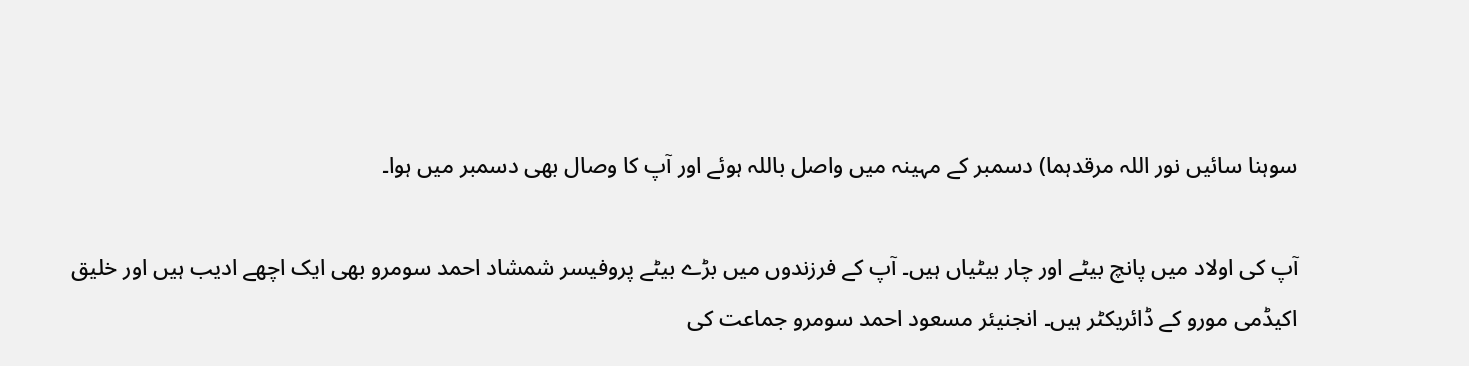سوہنا سائیں نور اللہ مرقدہما) دسمبر کے مہینہ میں واصل باللہ ہوئے اور آپ کا وصال بھی دسمبر میں ہوا۔

آپ کی اولاد میں پانچ بیٹے اور چار بیٹیاں ہیں۔ آپ کے فرزندوں میں بڑے بیٹے پروفیسر شمشاد احمد سومرو بھی ایک اچھے ادیب ہیں اور خلیق اکیڈمی مورو کے ڈائریکٹر ہیں۔ انجنیئر مسعود احمد سومرو جماعت کی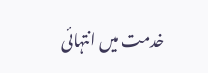خدمت میں انتہائی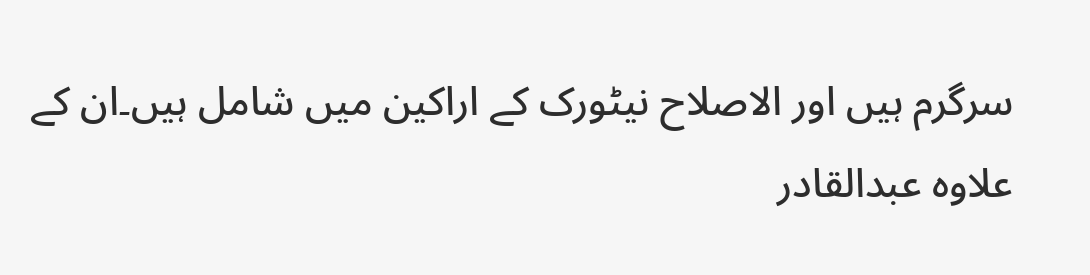سرگرم ہیں اور الاصلاح نیٹورک کے اراکین میں شامل ہیں۔ان کے علاوہ عبدالقادر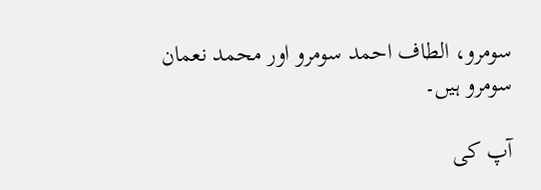سومرو، الطاف احمد سومرو اور محمد نعمان سومرو ہیں۔

آپ کی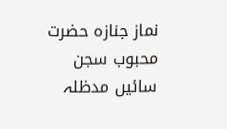نماز جنازہ حضرت محبوب سجن سائیں مدظلہ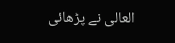العالی نے پڑھائی